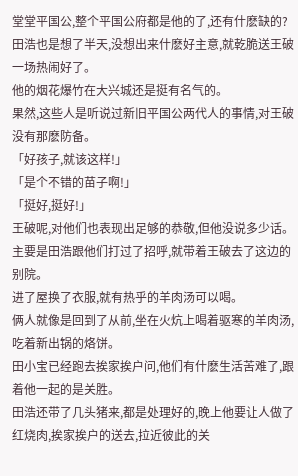堂堂平国公,整个平国公府都是他的了,还有什麽缺的?
田浩也是想了半天,没想出来什麽好主意,就乾脆送王破一场热闹好了。
他的烟花爆竹在大兴城还是挺有名气的。
果然,这些人是听说过新旧平国公两代人的事情,对王破没有那麽防备。
「好孩子,就该这样!」
「是个不错的苗子啊!」
「挺好,挺好!」
王破呢,对他们也表现出足够的恭敬,但他没说多少话。
主要是田浩跟他们打过了招呼,就带着王破去了这边的别院。
进了屋换了衣服,就有热乎的羊肉汤可以喝。
俩人就像是回到了从前,坐在火炕上喝着驱寒的羊肉汤,吃着新出锅的烙饼。
田小宝已经跑去挨家挨户问,他们有什麽生活苦难了,跟着他一起的是关胜。
田浩还带了几头猪来,都是处理好的,晚上他要让人做了红烧肉,挨家挨户的送去,拉近彼此的关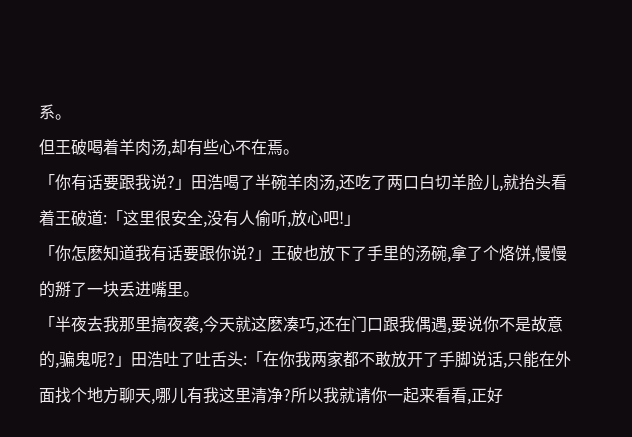系。
但王破喝着羊肉汤,却有些心不在焉。
「你有话要跟我说?」田浩喝了半碗羊肉汤,还吃了两口白切羊脸儿,就抬头看着王破道:「这里很安全,没有人偷听,放心吧!」
「你怎麽知道我有话要跟你说?」王破也放下了手里的汤碗,拿了个烙饼,慢慢的掰了一块丢进嘴里。
「半夜去我那里搞夜袭,今天就这麽凑巧,还在门口跟我偶遇,要说你不是故意的,骗鬼呢?」田浩吐了吐舌头:「在你我两家都不敢放开了手脚说话,只能在外面找个地方聊天,哪儿有我这里清净?所以我就请你一起来看看,正好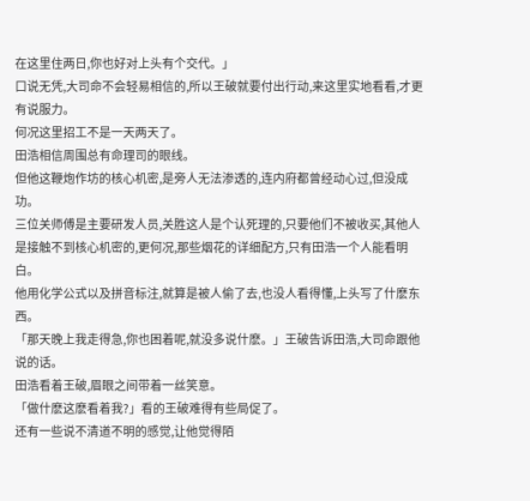在这里住两日,你也好对上头有个交代。」
口说无凭,大司命不会轻易相信的,所以王破就要付出行动,来这里实地看看,才更有说服力。
何况这里招工不是一天两天了。
田浩相信周围总有命理司的眼线。
但他这鞭炮作坊的核心机密,是旁人无法渗透的,连内府都曾经动心过,但没成功。
三位关师傅是主要研发人员,关胜这人是个认死理的,只要他们不被收买,其他人是接触不到核心机密的,更何况,那些烟花的详细配方,只有田浩一个人能看明白。
他用化学公式以及拼音标注,就算是被人偷了去,也没人看得懂,上头写了什麽东西。
「那天晚上我走得急,你也困着呢,就没多说什麽。」王破告诉田浩,大司命跟他说的话。
田浩看着王破,眉眼之间带着一丝笑意。
「做什麽这麽看着我?」看的王破难得有些局促了。
还有一些说不清道不明的感觉,让他觉得陌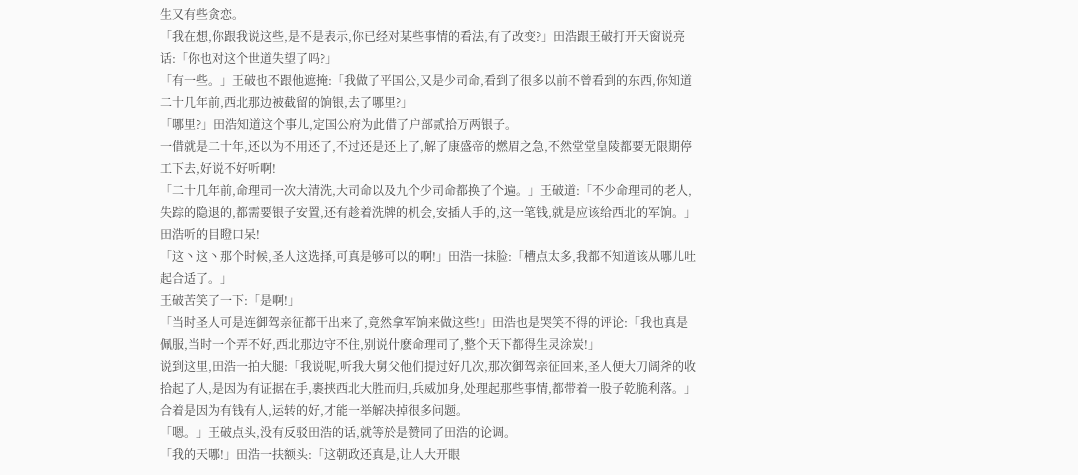生又有些贪恋。
「我在想,你跟我说这些,是不是表示,你已经对某些事情的看法,有了改变?」田浩跟王破打开天窗说亮话:「你也对这个世道失望了吗?」
「有一些。」王破也不跟他遮掩:「我做了平国公,又是少司命,看到了很多以前不曾看到的东西,你知道二十几年前,西北那边被截留的饷银,去了哪里?」
「哪里?」田浩知道这个事儿,定国公府为此借了户部贰拾万两银子。
一借就是二十年,还以为不用还了,不过还是还上了,解了康盛帝的燃眉之急,不然堂堂皇陵都要无限期停工下去,好说不好听啊!
「二十几年前,命理司一次大清洗,大司命以及九个少司命都换了个遍。」王破道:「不少命理司的老人,失踪的隐退的,都需要银子安置,还有趁着洗牌的机会,安插人手的,这一笔钱,就是应该给西北的军饷。」
田浩听的目瞪口呆!
「这丶这丶那个时候,圣人这选择,可真是够可以的啊!」田浩一抹脸:「槽点太多,我都不知道该从哪儿吐起合适了。」
王破苦笑了一下:「是啊!」
「当时圣人可是连御驾亲征都干出来了,竟然拿军饷来做这些!」田浩也是哭笑不得的评论:「我也真是佩服,当时一个弄不好,西北那边守不住,别说什麽命理司了,整个天下都得生灵涂炭!」
说到这里,田浩一拍大腿:「我说呢,听我大舅父他们提过好几次,那次御驾亲征回来,圣人便大刀阔斧的收拾起了人,是因为有证据在手,裹挟西北大胜而归,兵威加身,处理起那些事情,都带着一股子乾脆利落。」
合着是因为有钱有人,运转的好,才能一举解决掉很多问题。
「嗯。」王破点头,没有反驳田浩的话,就等於是赞同了田浩的论调。
「我的天哪!」田浩一扶额头:「这朝政还真是,让人大开眼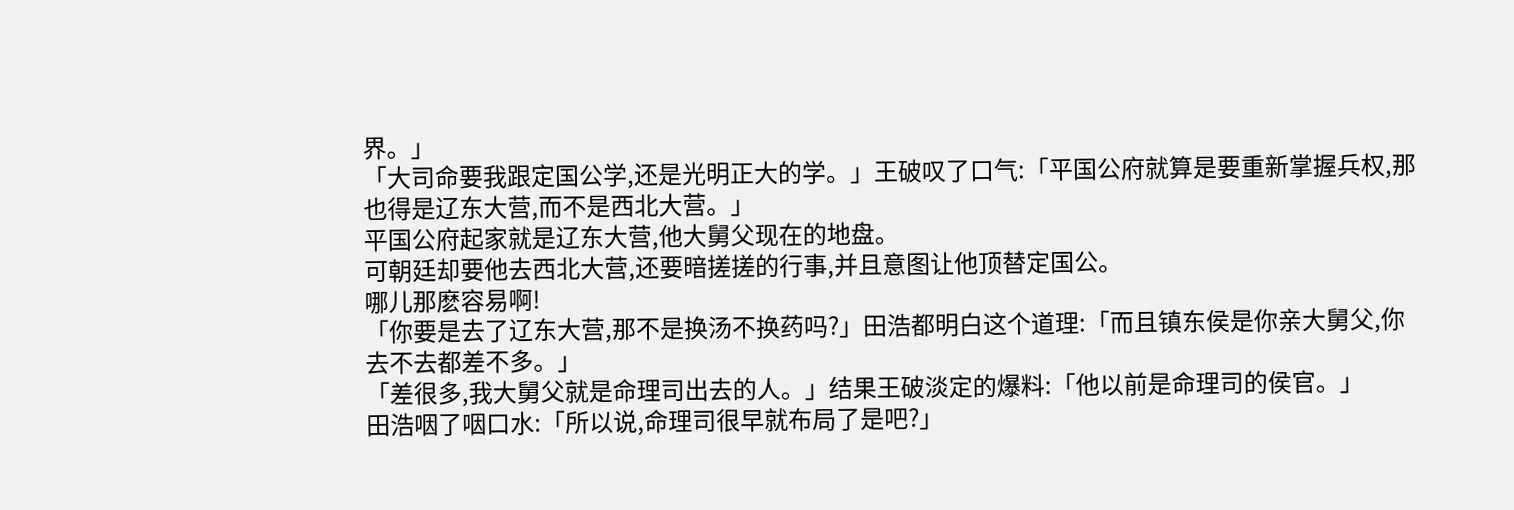界。」
「大司命要我跟定国公学,还是光明正大的学。」王破叹了口气:「平国公府就算是要重新掌握兵权,那也得是辽东大营,而不是西北大营。」
平国公府起家就是辽东大营,他大舅父现在的地盘。
可朝廷却要他去西北大营,还要暗搓搓的行事,并且意图让他顶替定国公。
哪儿那麽容易啊!
「你要是去了辽东大营,那不是换汤不换药吗?」田浩都明白这个道理:「而且镇东侯是你亲大舅父,你去不去都差不多。」
「差很多,我大舅父就是命理司出去的人。」结果王破淡定的爆料:「他以前是命理司的侯官。」
田浩咽了咽口水:「所以说,命理司很早就布局了是吧?」